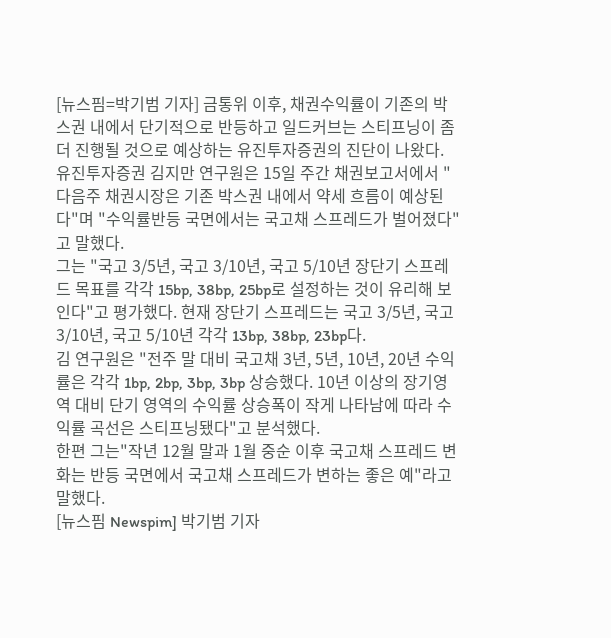[뉴스핌=박기범 기자] 금통위 이후, 채권수익률이 기존의 박스권 내에서 단기적으로 반등하고 일드커브는 스티프닝이 좀 더 진행될 것으로 예상하는 유진투자증권의 진단이 나왔다.
유진투자증권 김지만 연구원은 15일 주간 채권보고서에서 "다음주 채권시장은 기존 박스권 내에서 약세 흐름이 예상된다"며 "수익률반등 국면에서는 국고채 스프레드가 벌어졌다"고 말했다.
그는 "국고 3/5년, 국고 3/10년, 국고 5/10년 장단기 스프레드 목표를 각각 15bp, 38bp, 25bp로 설정하는 것이 유리해 보인다"고 평가했다. 현재 장단기 스프레드는 국고 3/5년, 국고 3/10년, 국고 5/10년 각각 13bp, 38bp, 23bp다.
김 연구원은 "전주 말 대비 국고채 3년, 5년, 10년, 20년 수익률은 각각 1bp, 2bp, 3bp, 3bp 상승했다. 10년 이상의 장기영역 대비 단기 영역의 수익률 상승폭이 작게 나타남에 따라 수익률 곡선은 스티프닝됐다"고 분석했다.
한편 그는"작년 12월 말과 1월 중순 이후 국고채 스프레드 변화는 반등 국면에서 국고채 스프레드가 변하는 좋은 예"라고 말했다.
[뉴스핌 Newspim] 박기범 기자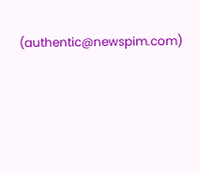(authentic@newspim.com)